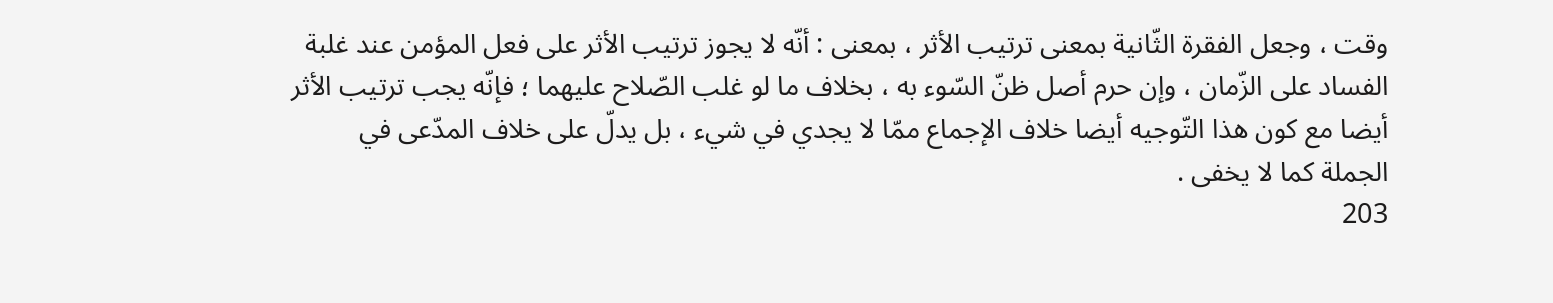وقت ، وجعل الفقرة الثّانية بمعنى ترتيب الأثر ، بمعنى : أنّه لا يجوز ترتيب الأثر على فعل المؤمن عند غلبة الفساد على الزّمان ، وإن حرم أصل ظنّ السّوء به ، بخلاف ما لو غلب الصّلاح عليهما ؛ فإنّه يجب ترتيب الأثر أيضا مع كون هذا التّوجيه أيضا خلاف الإجماع ممّا لا يجدي في شيء ، بل يدلّ على خلاف المدّعى في الجملة كما لا يخفى .
203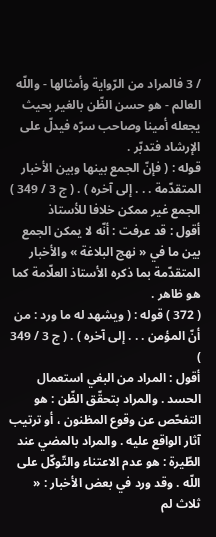/ 3 فالمراد من الرّواية وأمثالها - واللّه العالم - هو حسن الظّن بالغير بحيث يجعله أمينا وصاحب سرّه فيدلّ على الإرشاد فتدبّر .
قوله : ( فإنّ الجمع بينها وبين الأخبار المتقدّمة . . . إلى آخره ) . ( ج 3 / 349 )
الجمع غير ممكن خلافا للأستاذ
أقول : قد عرفت : أنّه لا يمكن الجمع بين ما في « نهج البلاغة » والأخبار المتقدّمة بما ذكره الأستاذ العلّامة كما هو ظاهر .
( 372 ) قوله : ( ويشهد له ما ورد : من أنّ المؤمن . . . إلى آخره ) . ( ج 3 / 349 )
أقول : المراد من البغي استعمال الحسد . والمراد بتحقّق الظّن : هو التفحّص عن وقوع المظنون ، أو ترتيب آثار الواقع عليه . والمراد بالمضي عند الطّيرة : هو عدم الاعتناء والتّوكّل على اللّه . وقد ورد في بعض الأخبار : « ثلاث لم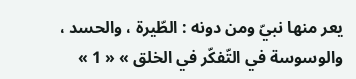يعر منها نبيّ ومن دونه : الطّيرة ، والحسد ، والوسوسة في التّفكّر في الخلق » « 1 »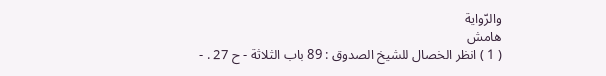والرّواية
هامش
( 1 ) انظر الخصال للشيخ الصدوق : 89 باب الثلاثة - ح 27 . -